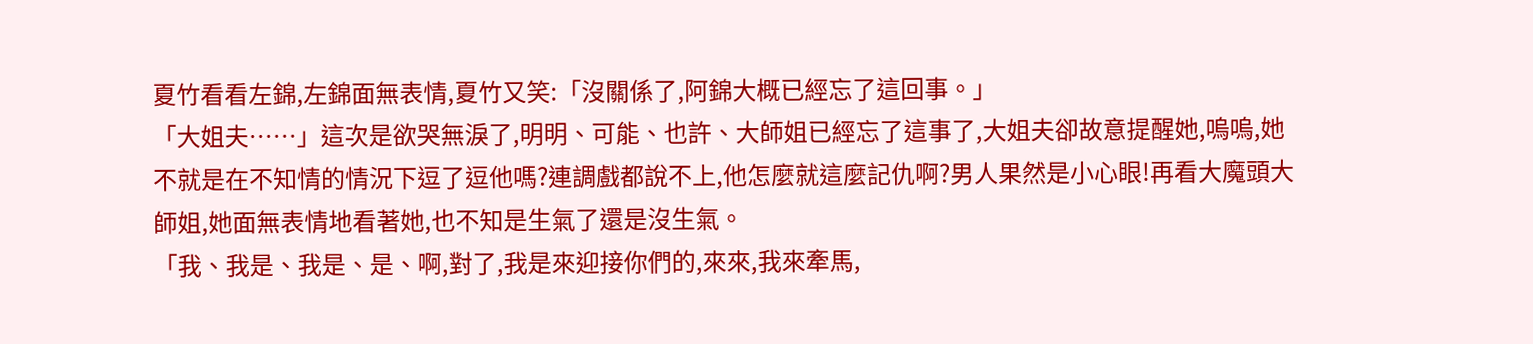夏竹看看左錦,左錦面無表情,夏竹又笑:「沒關係了,阿錦大概已經忘了這回事。」
「大姐夫……」這次是欲哭無淚了,明明、可能、也許、大師姐已經忘了這事了,大姐夫卻故意提醒她,嗚嗚,她不就是在不知情的情況下逗了逗他嗎?連調戲都說不上,他怎麼就這麼記仇啊?男人果然是小心眼!再看大魔頭大師姐,她面無表情地看著她,也不知是生氣了還是沒生氣。
「我、我是、我是、是、啊,對了,我是來迎接你們的,來來,我來牽馬,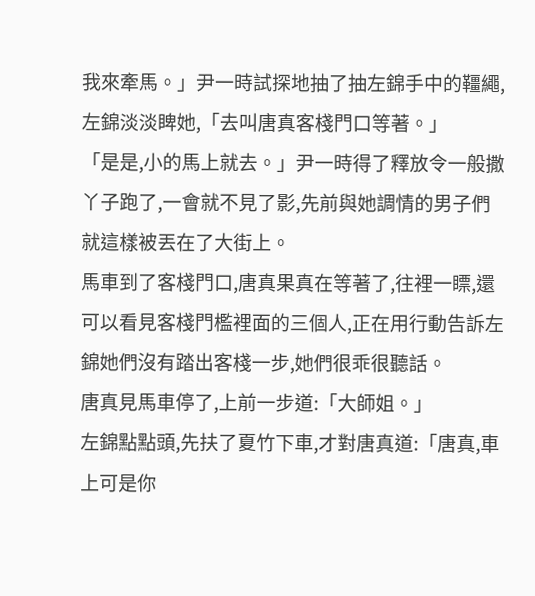我來牽馬。」尹一時試探地抽了抽左錦手中的韁繩,左錦淡淡睥她,「去叫唐真客棧門口等著。」
「是是,小的馬上就去。」尹一時得了釋放令一般撒丫子跑了,一會就不見了影,先前與她調情的男子們就這樣被丟在了大街上。
馬車到了客棧門口,唐真果真在等著了,往裡一瞟,還可以看見客棧門檻裡面的三個人,正在用行動告訴左錦她們沒有踏出客棧一步,她們很乖很聽話。
唐真見馬車停了,上前一步道:「大師姐。」
左錦點點頭,先扶了夏竹下車,才對唐真道:「唐真,車上可是你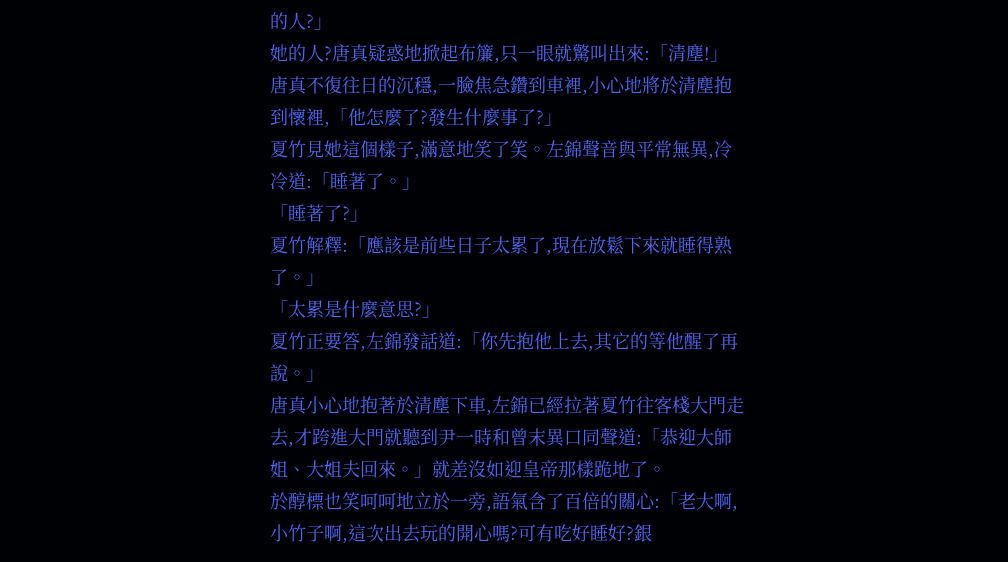的人?」
她的人?唐真疑惑地掀起布簾,只一眼就驚叫出來:「清塵!」
唐真不復往日的沉穩,一臉焦急鑽到車裡,小心地將於清塵抱到懷裡,「他怎麼了?發生什麼事了?」
夏竹見她這個樣子,滿意地笑了笑。左錦聲音與平常無異,冷冷道:「睡著了。」
「睡著了?」
夏竹解釋:「應該是前些日子太累了,現在放鬆下來就睡得熟了。」
「太累是什麼意思?」
夏竹正要答,左錦發話道:「你先抱他上去,其它的等他醒了再說。」
唐真小心地抱著於清塵下車,左錦已經拉著夏竹往客棧大門走去,才跨進大門就聽到尹一時和曾末異口同聲道:「恭迎大師姐、大姐夫回來。」就差沒如迎皇帝那樣跪地了。
於醇標也笑呵呵地立於一旁,語氣含了百倍的關心:「老大啊,小竹子啊,這次出去玩的開心嗎?可有吃好睡好?銀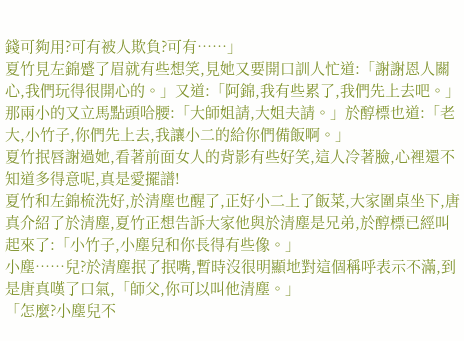錢可夠用?可有被人欺負?可有……」
夏竹見左錦蹙了眉就有些想笑,見她又要開口訓人忙道:「謝謝恩人關心,我們玩得很開心的。」又道:「阿錦,我有些累了,我們先上去吧。」
那兩小的又立馬點頭哈腰:「大師姐請,大姐夫請。」於醇標也道:「老大,小竹子,你們先上去,我讓小二的給你們備飯啊。」
夏竹抿唇謝過她,看著前面女人的背影有些好笑,這人冷著臉,心裡還不知道多得意呢,真是愛擺譜!
夏竹和左錦梳洗好,於清塵也醒了,正好小二上了飯菜,大家圍桌坐下,唐真介紹了於清塵,夏竹正想告訴大家他與於清塵是兄弟,於醇標已經叫起來了:「小竹子,小塵兒和你長得有些像。」
小塵……兒?於清塵抿了抿嘴,暫時沒很明顯地對這個稱呼表示不滿,到是唐真嘆了口氣,「師父,你可以叫他清塵。」
「怎麼?小塵兒不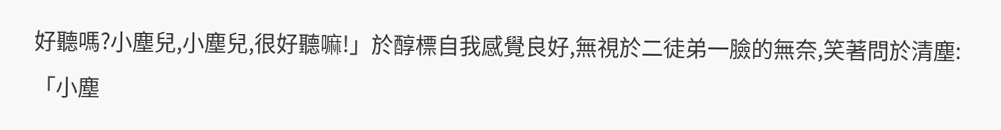好聽嗎?小塵兒,小塵兒,很好聽嘛!」於醇標自我感覺良好,無視於二徒弟一臉的無奈,笑著問於清塵:「小塵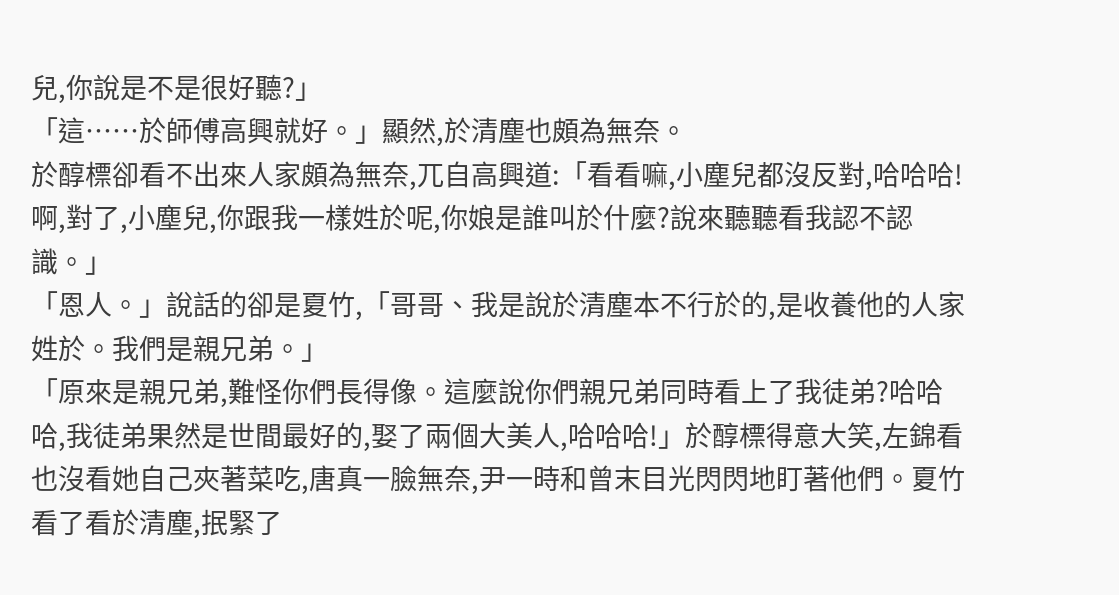兒,你說是不是很好聽?」
「這……於師傅高興就好。」顯然,於清塵也頗為無奈。
於醇標卻看不出來人家頗為無奈,兀自高興道:「看看嘛,小塵兒都沒反對,哈哈哈!啊,對了,小塵兒,你跟我一樣姓於呢,你娘是誰叫於什麼?說來聽聽看我認不認識。」
「恩人。」說話的卻是夏竹,「哥哥、我是說於清塵本不行於的,是收養他的人家姓於。我們是親兄弟。」
「原來是親兄弟,難怪你們長得像。這麼說你們親兄弟同時看上了我徒弟?哈哈哈,我徒弟果然是世間最好的,娶了兩個大美人,哈哈哈!」於醇標得意大笑,左錦看也沒看她自己夾著菜吃,唐真一臉無奈,尹一時和曾末目光閃閃地盯著他們。夏竹看了看於清塵,抿緊了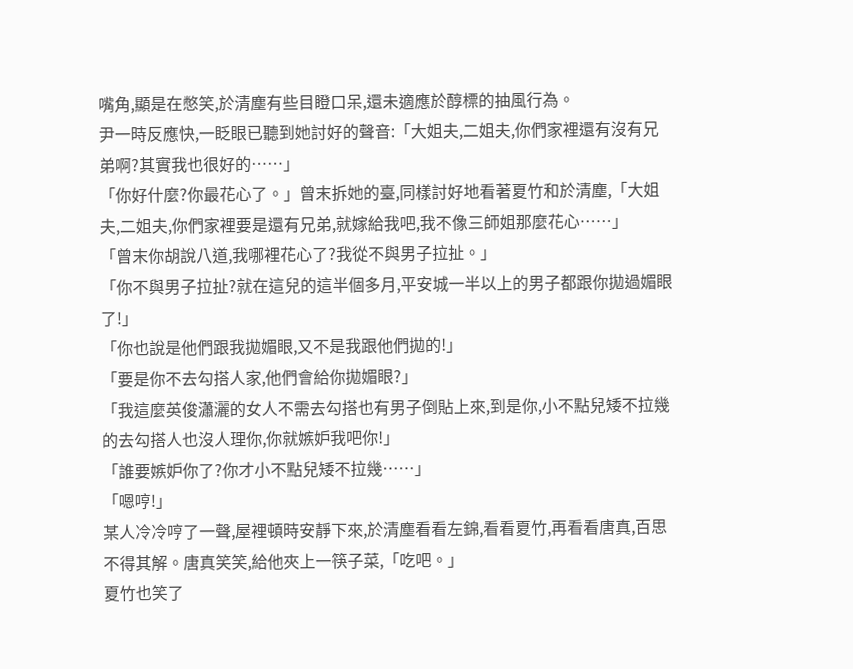嘴角,顯是在憋笑,於清塵有些目瞪口呆,還未適應於醇標的抽風行為。
尹一時反應快,一眨眼已聽到她討好的聲音:「大姐夫,二姐夫,你們家裡還有沒有兄弟啊?其實我也很好的……」
「你好什麼?你最花心了。」曾末拆她的臺,同樣討好地看著夏竹和於清塵,「大姐夫,二姐夫,你們家裡要是還有兄弟,就嫁給我吧,我不像三師姐那麼花心……」
「曾末你胡說八道,我哪裡花心了?我從不與男子拉扯。」
「你不與男子拉扯?就在這兒的這半個多月,平安城一半以上的男子都跟你拋過媚眼了!」
「你也說是他們跟我拋媚眼,又不是我跟他們拋的!」
「要是你不去勾搭人家,他們會給你拋媚眼?」
「我這麼英俊瀟灑的女人不需去勾搭也有男子倒貼上來,到是你,小不點兒矮不拉幾的去勾搭人也沒人理你,你就嫉妒我吧你!」
「誰要嫉妒你了?你才小不點兒矮不拉幾……」
「嗯哼!」
某人冷冷哼了一聲,屋裡頓時安靜下來,於清塵看看左錦,看看夏竹,再看看唐真,百思不得其解。唐真笑笑,給他夾上一筷子菜,「吃吧。」
夏竹也笑了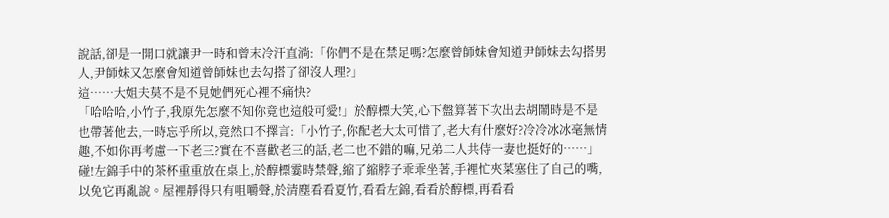說話,卻是一開口就讓尹一時和曾末冷汗直淌:「你們不是在禁足嗎?怎麼曾師妹會知道尹師妹去勾搭男人,尹師妹又怎麼會知道曾師妹也去勾搭了卻沒人理?」
這……大姐夫莫不是不見她們死心裡不痛快?
「哈哈哈,小竹子,我原先怎麼不知你竟也這般可愛!」於醇標大笑,心下盤算著下次出去胡鬧時是不是也帶著他去,一時忘乎所以,竟然口不擇言:「小竹子,你配老大太可惜了,老大有什麼好?冷冷冰冰毫無情趣,不如你再考慮一下老三?實在不喜歡老三的話,老二也不錯的嘛,兄弟二人共侍一妻也挺好的……」
碰!左錦手中的茶杯重重放在桌上,於醇標霎時禁聲,縮了縮脖子乖乖坐著,手裡忙夾菜塞住了自己的嘴,以免它再亂說。屋裡靜得只有咀嚼聲,於清塵看看夏竹,看看左錦,看看於醇標,再看看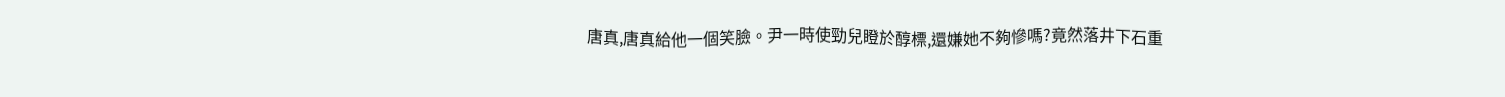唐真,唐真給他一個笑臉。尹一時使勁兒瞪於醇標,還嫌她不夠慘嗎?竟然落井下石重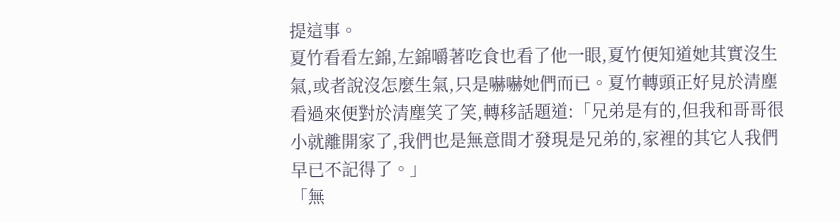提這事。
夏竹看看左錦,左錦嚼著吃食也看了他一眼,夏竹便知道她其實沒生氣,或者說沒怎麼生氣,只是嚇嚇她們而已。夏竹轉頭正好見於清塵看過來便對於清塵笑了笑,轉移話題道:「兄弟是有的,但我和哥哥很小就離開家了,我們也是無意間才發現是兄弟的,家裡的其它人我們早已不記得了。」
「無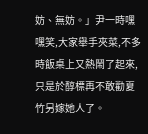妨、無妨。」尹一時嘿嘿笑,大家舉手夾菜,不多時飯桌上又熱鬧了起來,只是於醇標再不敢勸夏竹另嫁她人了。